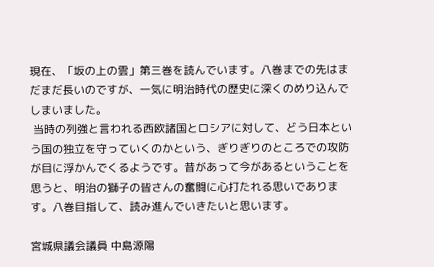現在、「坂の上の雲」第三巻を読んでいます。八巻までの先はまだまだ長いのですが、一気に明治時代の歴史に深くのめり込んでしまいました。
 当時の列強と言われる西欧諸国とロシアに対して、どう日本という国の独立を守っていくのかという、ぎりぎりのところでの攻防が目に浮かんでくるようです。昔があって今があるということを思うと、明治の獅子の皆さんの奮闘に心打たれる思いであります。八巻目指して、読み進んでいきたいと思います。

宮城県議会議員 中島源陽